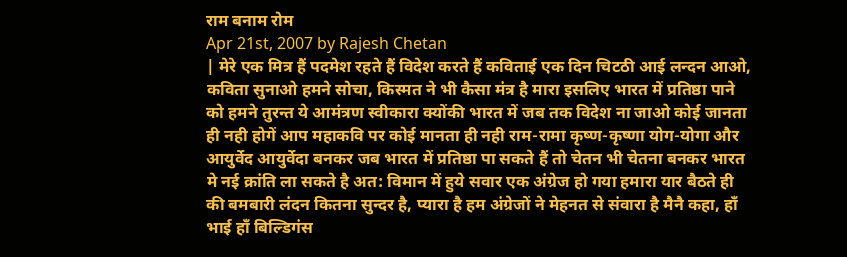राम बनाम रोम
Apr 21st, 2007 by Rajesh Chetan
| मेरे एक मित्र हैं पदमेश रहते हैं विदेश करते हैं कविताई एक दिन चिटठी आई लन्दन आओ, कविता सुनाओ हमने सोचा, किस्मत ने भी कैसा मंत्र है मारा इसलिए भारत में प्रतिष्ठा पाने को हमने तुरन्त ये आमंत्रण स्वीकारा क्योंकी भारत में जब तक विदेश ना जाओ कोई जानता ही नही होगें आप महाकवि पर कोई मानता ही नही राम-रामा कृष्ण-कृष्णा योग-योगा और आयुर्वेद आयुर्वेदा बनकर जब भारत में प्रतिष्ठा पा सकते हैं तो चेतन भी चेतना बनकर भारत मे नई क्रांति ला सकते है अत: विमान में हुये सवार एक अंग्रेज हो गया हमारा यार बैठते ही की बमबारी लंदन कितना सुन्दर है, प्यारा है हम अंग्रेजों ने मेहनत से संवारा है मैनै कहा, हाँ भाई हाँ बिल्डिगंस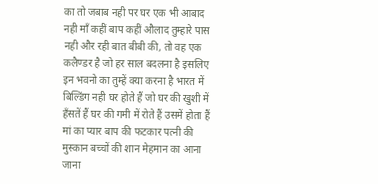का तो जबाब नही पर घर एक भी आबाद नही माँ कहीं बाप कहीं औलाद तुम्हारे पास नही और रही बात बीबी की, तो वह एक कलैण्डर है जो हर साल बदलना है इसलिए इन भवनो का तुम्हें क्या करना है भारत में बिल्डिंग नही घर होते हैं जो घर की खुशी में हँसतें हैं घर की गमी में रोते हैं उसमें होता हैं मां का प्यार बाप की फटकार पत्नी की मुस्कान बच्चों की शान मेहमान का आना जाना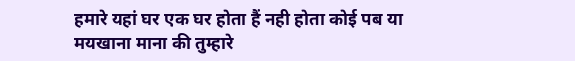हमारे यहां घर एक घर होता हैं नही होता कोई पब या मयखाना माना की तुम्हारे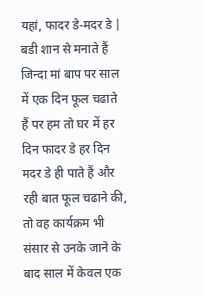यहां, फादर डे-मदर डे |
बडी शान से मनाते हैं जिन्दा मां बाप पर साल में एक दिन फूल चढाते हैं पर हम तो घर में हर दिन फादर डे हर दिन मदर डे ही पाते हैं और रही बात फूल चढाने की, तो वह कार्यक्रम भी संसार से उनके जाने के बाद साल में केवल एक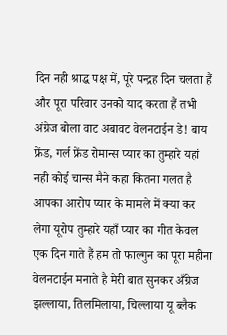दिन नही श्राद्ध पक्ष में, पूरे पन्द्रह दिन चलता हैं और पूरा परिवार उनको याद करता हैं तभी अंग्रेज बोला वाट अबावट वेलनटाईन डे! बाय फ्रेंड, गर्ल फ्रेंड रोमान्स प्यार का तुम्हारे यहां नही कोई चान्स मैने कहा कितना गलत है आपका आरोप प्यार के मामले में क्या कर लेगा यूरोप तुम्हारे यहाँ प्यार का गीत केवल एक दिन गाते हैं हम तो फाल्गुन का पूरा महीना वेलनटाईन मनाते है मेरी बात सुनकर अँग्रेज झल्लाया, तिलमिलाया, चिल्लाया यू ब्लैक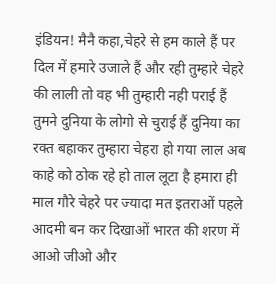इंडियन! मैनै कहा,चेहरे से हम काले हैं पर दिल में हमारे उजाले हैं और रही तुम्हारे चेहरे की लाली तो वह भी तुम्हारी नही पराई हैं तुमने दुनिया के लोगो से चुराई हैं दुनिया का रक्त बहाकर तुम्हारा चेहरा हो गया लाल अब काहे को ठोक रहे हो ताल लूटा है हमारा ही माल गौरे चेहरे पर ज्यादा मत इतराओं पहले आदमी बन कर दिखाओं भारत की शरण में आओ जीओ और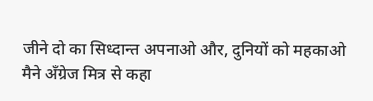जीने दो का सिध्दान्त अपनाओ और, दुनियों को महकाओ मैने अँग्रेज मित्र से कहा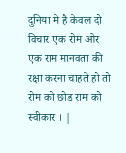दुनिया मे है केवल दो विचार एक रोम ओर एक राम मानवता की रक्षा करना चाहते हो तो रोम को छोड राम को स्वीकार । |